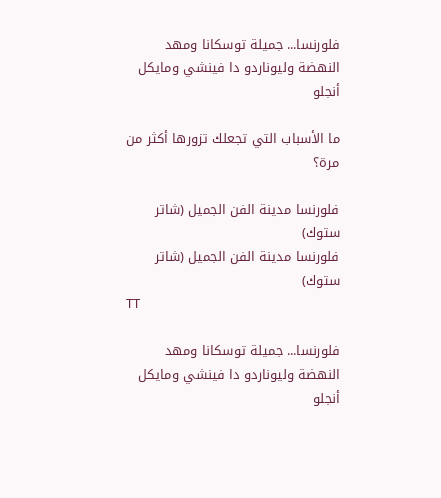فلورنسا... جميلة توسكانا ومهد النهضة وليوناردو دا فينشي ومايكل أنجلو

ما الأسباب التي تجعلك تزورها أكثر من مرة؟

فلورنسا مدينة الفن الجميل (شاتر ستوك)
فلورنسا مدينة الفن الجميل (شاتر ستوك)
TT

فلورنسا... جميلة توسكانا ومهد النهضة وليوناردو دا فينشي ومايكل أنجلو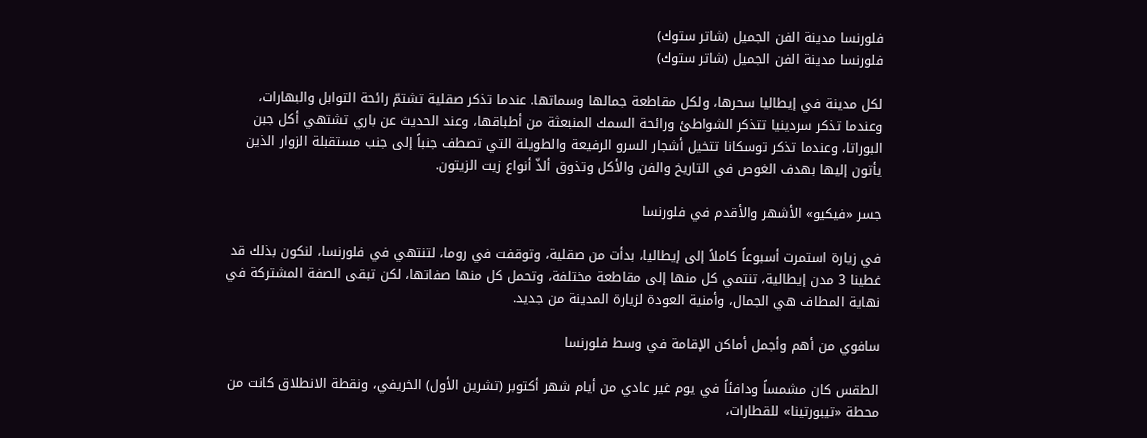فلورنسا مدينة الفن الجميل (شاتر ستوك)
فلورنسا مدينة الفن الجميل (شاتر ستوك)

لكل مدينة في إيطاليا سحرها، ولكل مقاطعة جمالها وسماتها. عندما تذكر صقلية تشتمّ رائحة التوابل والبهارات، وعندما تذكر سردينيا تتذكر الشواطئ ورائحة السمك المنبعثة من أطباقها، وعند الحديث عن باري تشتهي أكل جبن البوراتا، وعندما تذكر توسكانا تتخيل أشجار السرو الرفيعة والطويلة التي تصطف جنباً إلى جنب مستقبلة الزوار الذين يأتون إليها بهدف الغوص في التاريخ والفن والأكل وتذوق ألذّ أنواع زيت الزيتون.

جسر «فيكيو» الأشهر والأقدم في فلورنسا

في زيارة استمرت أسبوعاً كاملاً إلى إيطاليا، بدأت من صقلية، وتوقفت في روما، لتنتهي في فلورنسا، لنكون بذلك قد غطينا 3 مدن إيطالية، تنتمي كل منها إلى مقاطعة مختلفة، وتحمل كل منها صفاتها، لكن تبقى الصفة المشتركة في نهاية المطاف هي الجمال، وأمنية العودة لزيارة المدينة من جديد.

سافوي من أهم وأجمل أماكن الإقامة في وسط فلورنسا

الطقس كان مشمساً ودافئاً في يوم غير عادي من أيام شهر أكتوبر (تشرين الأول) الخريفي، ونقطة الانطلاق كانت من محطة «تيبورتينا» للقطارات،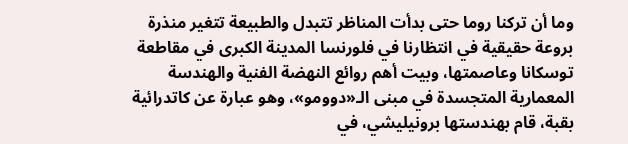وما أن تركنا روما حتى بدأت المناظر تتبدل والطبيعة تتغير منذرة بروعة حقيقية في انتظارنا في فلورنسا المدينة الكبرى في مقاطعة توسكانا وعاصمتها، وبيت أهم روائع النهضة الفنية والهندسة المعمارية المتجسدة في مبنى الـ«دوومو»، وهو عبارة عن كاتدرائية بقبة، قام بهندستها برونيليشي، في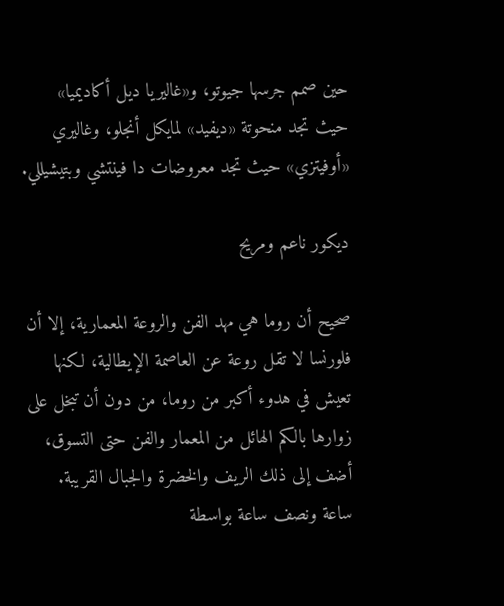حين صمم جرسها جيوتو، و«غاليريا ديل أكاديميا» حيث تجد منحوتة «ديفيد» لمايكل أنجلو، وغاليري «أوفيتزي» حيث تجد معروضات دا فينتشي وبتيشيللي.

ديكور ناعم ومريح

صحيح أن روما هي مهد الفن والروعة المعمارية، إلا أن فلورنسا لا تقل روعة عن العاصمة الإيطالية، لكنها تعيش في هدوء أكبر من روما، من دون أن تبخل على زوارها بالكم الهائل من المعمار والفن حتى التسوق، أضف إلى ذلك الريف والخضرة والجبال القريبة.
ساعة ونصف ساعة بواسطة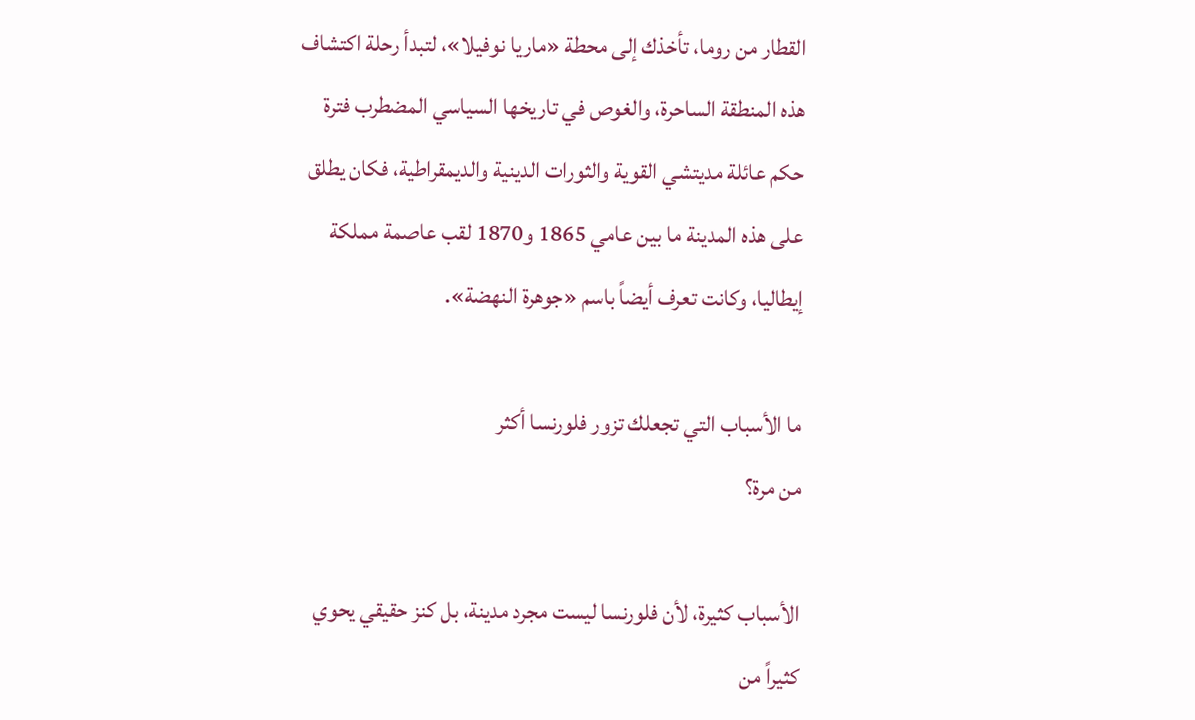القطار من روما، تأخذك إلى محطة «ماريا نوفيلا»، لتبدأ رحلة اكتشاف هذه المنطقة الساحرة، والغوص في تاريخها السياسي المضطرب فترة حكم عائلة مديتشي القوية والثورات الدينية والديمقراطية، فكان يطلق على هذه المدينة ما بين عامي 1865 و1870 لقب عاصمة مملكة إيطاليا، وكانت تعرف أيضاً باسم «جوهرة النهضة».

ما الأسباب التي تجعلك تزور فلورنسا أكثر
من مرة؟

الأسباب كثيرة، لأن فلورنسا ليست مجرد مدينة، بل كنز حقيقي يحوي كثيراً من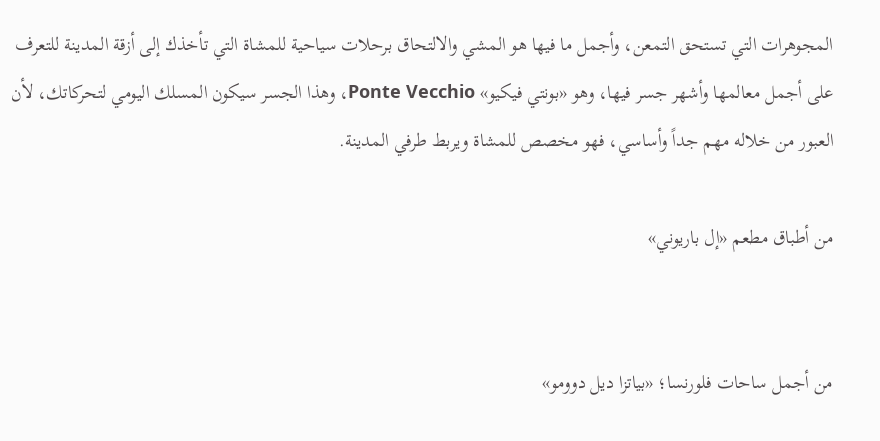المجوهرات التي تستحق التمعن، وأجمل ما فيها هو المشي والالتحاق برحلات سياحية للمشاة التي تأخذك إلى أزقة المدينة للتعرف على أجمل معالمها وأشهر جسر فيها، وهو «بونتي فيكيو» Ponte Vecchio، وهذا الجسر سيكون المسلك اليومي لتحركاتك، لأن العبور من خلاله مهم جداً وأساسي، فهو مخصص للمشاة ويربط طرفي المدينة.

من أطباق مطعم «إل باريوني»


من أجمل ساحات فلورنسا؛ «بياتزا ديل دوومو»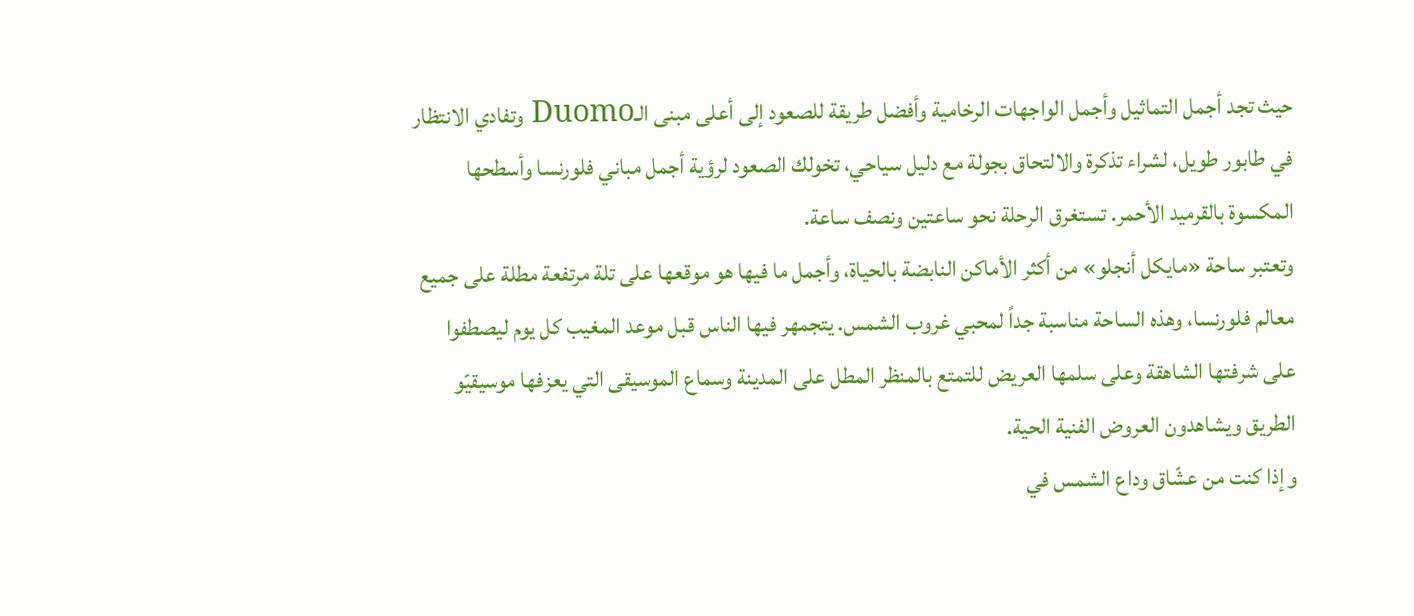حيث تجد أجمل التماثيل وأجمل الواجهات الرخامية وأفضل طريقة للصعود إلى أعلى مبنى الـDuomo وتفادي الانتظار في طابور طويل، لشراء تذكرة والالتحاق بجولة مع دليل سياحي، تخولك الصعود لرؤية أجمل مباني فلورنسا وأسطحها المكسوة بالقرميد الأحمر. تستغرق الرحلة نحو ساعتين ونصف ساعة.
وتعتبر ساحة «مايكل أنجلو» من أكثر الأماكن النابضة بالحياة، وأجمل ما فيها هو موقعها على تلة مرتفعة مطلة على جميع معالم فلورنسا، وهذه الساحة مناسبة جداً لمحبي غروب الشمس. يتجمهر فيها الناس قبل موعد المغيب كل يوم ليصطفوا على شرفتها الشاهقة وعلى سلمها العريض للتمتع بالمنظر المطل على المدينة وسماع الموسيقى التي يعزفها موسيقيّو الطريق ويشاهدون العروض الفنية الحية.
وإذا كنت من عشّاق وداع الشمس في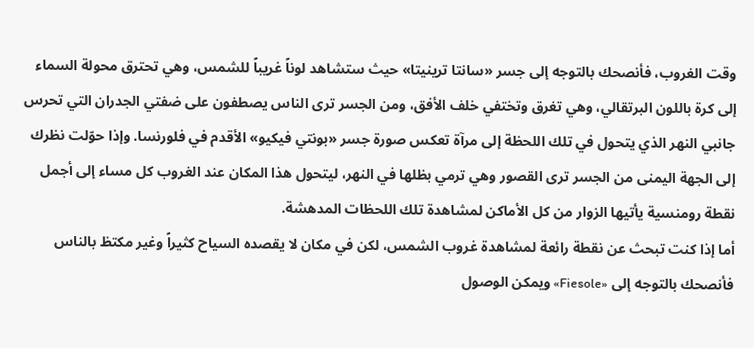وقت الغروب، فأنصحك بالتوجه إلى جسر «سانتا ترينيتا» حيث ستشاهد لوناً غريباً للشمس، وهي تحترق محولة السماء إلى كرة باللون البرتقالي، وهي تغرق وتختفي خلف الأفق، ومن الجسر ترى الناس يصطفون على ضفتي الجدران التي تحرس جانبي النهر الذي يتحول في تلك اللحظة إلى مرآة تعكس صورة جسر «بونتي فيكيو» الأقدم في فلورنسا. وإذا حوّلت نظرك إلى الجهة اليمنى من الجسر ترى القصور وهي ترمي بظلها في النهر، ليتحول هذا المكان عند الغروب كل مساء إلى أجمل نقطة رومنسية يأتيها الزوار من كل الأماكن لمشاهدة تلك اللحظات المدهشة.
أما إذا كنت تبحث عن نقطة رائعة لمشاهدة غروب الشمس، لكن في مكان لا يقصده السياح كثيراً وغير مكتظ بالناس فأنصحك بالتوجه إلى «Fiesole» ويمكن الوصول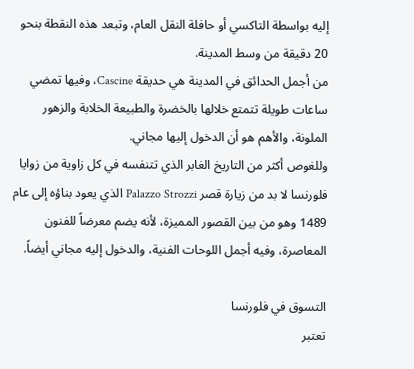إليه بواسطة التاكسي أو حافلة النقل العام، وتبعد هذه النقطة بنحو 20 دقيقة من وسط المدينة.
من أجمل الحدائق في المدينة هي حديقة Cascine، وفيها تمضي ساعات طويلة تتمتع خلالها بالخضرة والطبيعة الخلابة والزهور الملونة، والأهم هو أن الدخول إليها مجاني.
وللغوص أكثر من التاريخ الغابر الذي تتنفسه في كل زاوية من زوايا فلورنسا لا بد من زيارة قصر Palazzo Strozzi الذي يعود بناؤه إلى عام 1489 وهو من بين القصور المميزة، لأنه يضم معرضاً للفنون المعاصرة، وفيه أجمل اللوحات الفنية، والدخول إليه مجاني أيضاً.

التسوق في فلورنسا
تعتبر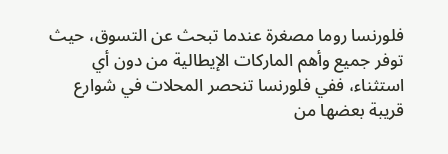فلورنسا روما مصغرة عندما تبحث عن التسوق، حيث توفر جميع وأهم الماركات الإيطالية من دون أي استثناء، ففي فلورنسا تنحصر المحلات في شوارع قريبة بعضها من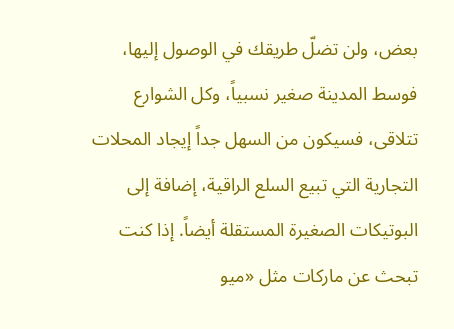بعض، ولن تضلّ طريقك في الوصول إليها، فوسط المدينة صغير نسبياً، وكل الشوارع تتلاقى، فسيكون من السهل جداً إيجاد المحلات التجارية التي تبيع السلع الراقية، إضافة إلى البوتيكات الصغيرة المستقلة أيضاً. إذا كنت تبحث عن ماركات مثل «ميو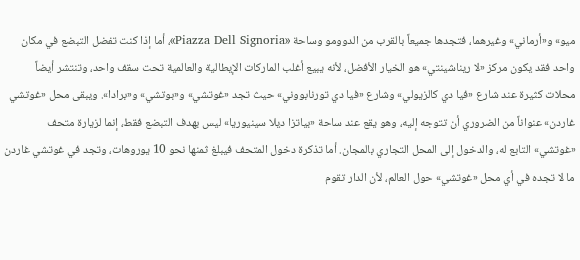ميو» و«أرماني» وغيرهما، فتجدها جميعاً بالقرب من الدوومو وساحة «Piazza Dell Signoria»، أما إذا كنت تفضل التبضع في مكان واحد فقد يكون مركز «لا ريناشينتي» هو الخيار الأفضل، لأنه يبيع أغلب الماركات الإيطالية والعالمية تحت سقف واحد، وتنتشر أيضاً محلات كثيرة عند شارع «فيا دي كالزيولي» وشارع «فيا دي تورنابووني» حيث تجد «غوتشي» و«بوتشي» و«برادا». ويبقى محل «غوتشي غاردن» عنواناً من الضروري أن تتوجه إليه، وهو يقع عند ساحة «بياتزا ديلا سينيوريا» ليس بهدف التبضع فقط، إنما لزيارة متحف «غوتشي» التابع له، والدخول إلى المحل التجاري بالمجان. أما تذكرة دخول المتحف فيبلغ ثمنها نحو 10 يوروهات، وتجد في غوتشي غاردن ما لا تجده في أي محل «غوتشي» حول العالم، لأن الدار تقوم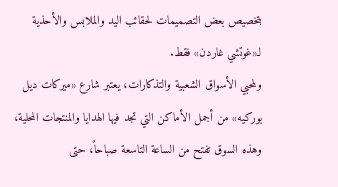بتخصيص بعض التصميمات لحقائب اليد والملابس والأحذية لـ«غوتشي غاردن» فقط.
ولمحبي الأسواق الشعبية والتذكارات، يعتبر شارع «ميركات ديل بوركيه» من أجمل الأماكن التي تجد فيها الهدايا والمنتجات المحلية، وهذه السوق تفتح من الساعة التاسعة صباحاً، حتى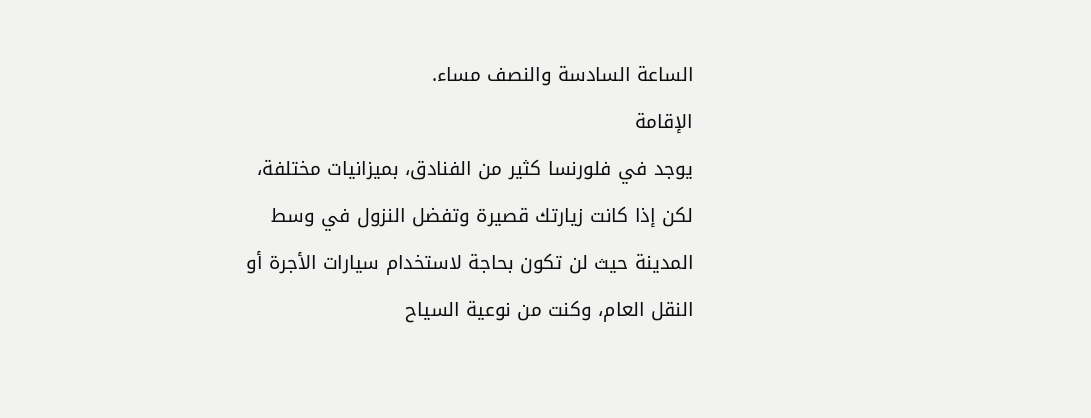الساعة السادسة والنصف مساء.
الإقامة
يوجد في فلورنسا كثير من الفنادق، بميزانيات مختلفة، لكن إذا كانت زيارتك قصيرة وتفضل النزول في وسط المدينة حيث لن تكون بحاجة لاستخدام سيارات الأجرة أو النقل العام، وكنت من نوعية السياح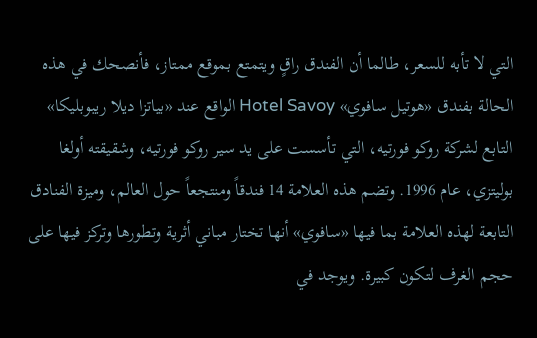التي لا تأبه للسعر، طالما أن الفندق راقٍ ويتمتع بموقع ممتاز، فأنصحك في هذه الحالة بفندق «هوتيل سافوي» Hotel Savoy الواقع عند «بياتزا ديلا ريبوبليكا» التابع لشركة روكو فورتيه، التي تأسست على يد سير روكو فورتيه، وشقيقته أولغا بوليتزي، عام 1996. وتضم هذه العلامة 14 فندقاً ومنتجعاً حول العالم، وميزة الفنادق التابعة لهذه العلامة بما فيها «سافوي» أنها تختار مباني أثرية وتطورها وتركز فيها على حجم الغرف لتكون كبيرة. ويوجد في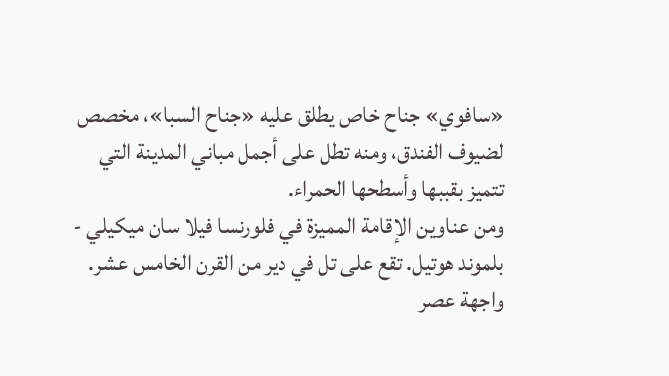«سافوي» جناح خاص يطلق عليه «جناح السبا»، مخصص لضيوف الفندق، ومنه تطل على أجمل مباني المدينة التي تتميز بقببها وأسطحها الحمراء.
ومن عناوين الإقامة المميزة في فلورنسا فيلا سان ميكيلي - بلموند هوتيل. تقع على تل في دير من القرن الخامس عشر. واجهة عصر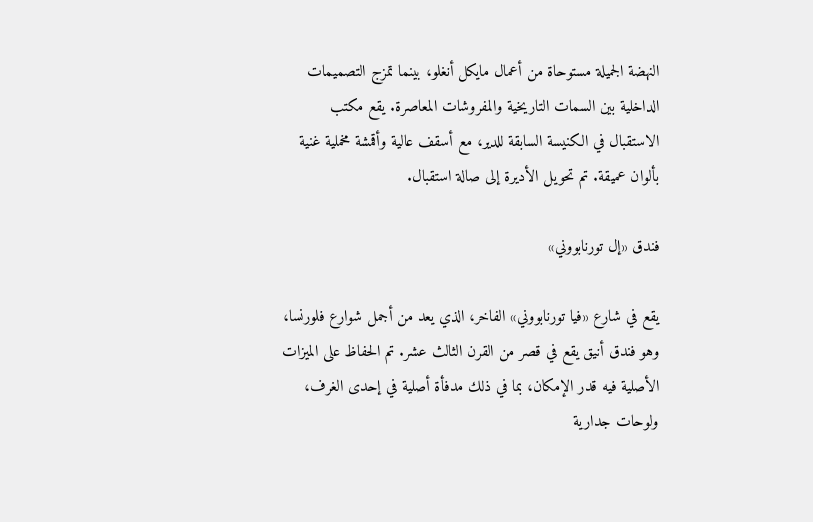النهضة الجميلة مستوحاة من أعمال مايكل أنغلو، بينما تمزج التصميمات الداخلية بين السمات التاريخية والمفروشات المعاصرة. يقع مكتب الاستقبال في الكنيسة السابقة للدير، مع أسقف عالية وأقمشة مخملية غنية بألوان عميقة. تم تحويل الأديرة إلى صالة استقبال.

فندق «إل تورنابووني»

يقع في شارع «فيا تورنابووني» الفاخر، الذي يعد من أجمل شوارع فلورنسا، وهو فندق أنيق يقع في قصر من القرن الثالث عشر. تم الحفاظ على الميزات الأصلية فيه قدر الإمكان، بما في ذلك مدفأة أصلية في إحدى الغرف، ولوحات جدارية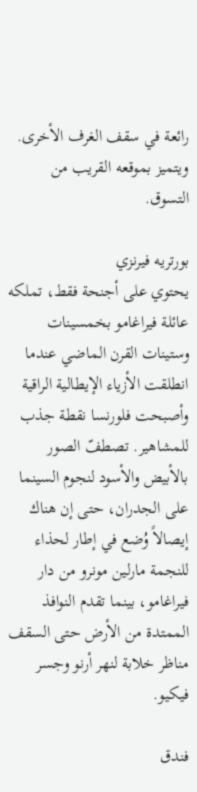رائعة في سقف الغرف الأخرى. ويتميز بموقعه القريب من التسوق.

بورتريه فيرنزي
يحتوي على أجنحة فقط، تملكه عائلة فيراغامو بخمسينات وستينات القرن الماضي عندما انطلقت الأزياء الإيطالية الراقية وأصبحت فلورنسا نقطة جذب للمشاهير. تصطفّ الصور بالأبيض والأسود لنجوم السينما على الجدران، حتى إن هناك إيصالاً وُضع في إطار لحذاء للنجمة مارلين مونرو من دار فيراغامو، بينما تقدم النوافذ الممتدة من الأرض حتى السقف مناظر خلابة لنهر أرنو وجسر فيكيو.

فندق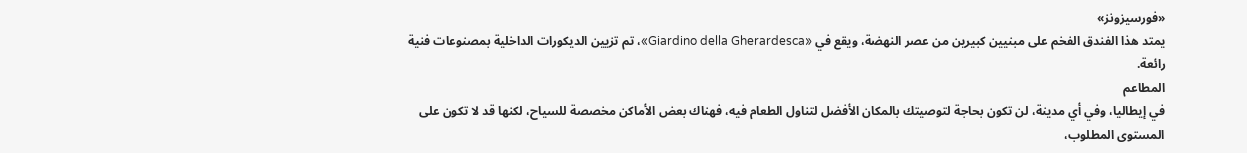«فورسيزونز»
يمتد هذا الفندق الفخم على مبنيين كبيرين من عصر النهضة، ويقع في «Giardino della Gherardesca»، تم تزيين الديكورات الداخلية بمصنوعات فنية رائعة.
المطاعم
في إيطاليا، وفي أي مدينة، لن تكون بحاجة لتوصيتك بالمكان الأفضل لتناول الطعام فيه، فهناك بعض الأماكن مخصصة للسياح، لكنها قد لا تكون على المستوى المطلوب،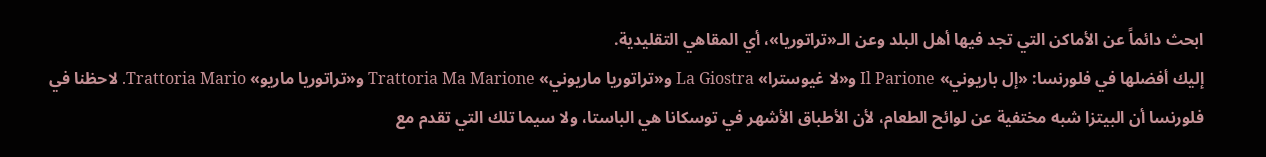ابحث دائماً عن الأماكن التي تجد فيها أهل البلد وعن الـ«تراتوريا»، أي المقاهي التقليدية.
إليك أفضلها في فلورنسا: «إل باريوني» Il Parione و«لا غيوسترا» La Giostra و«تراتوريا ماريوني» Trattoria Ma Marione و«تراتوريا ماريو» Trattoria Mario. لاحظنا في فلورنسا أن البيتزا شبه مختفية عن لوائح الطعام، لأن الأطباق الأشهر في توسكانا هي الباستا، ولا سيما تلك التي تقدم مع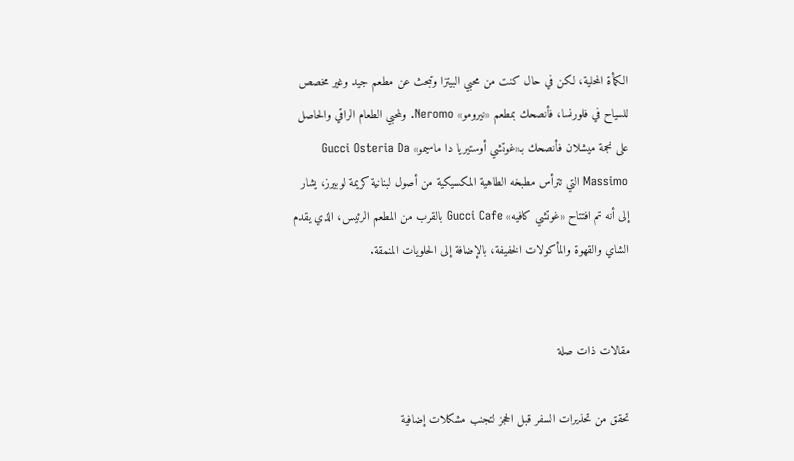الكمأة المحلية، لكن في حال كنت من محبي البيتزا وتبحث عن مطعم جيد وغير مخصص للسياح في فلورنسا، فأنصحك بمطعم «نيرومو» Neromo. ولمحبي الطعام الراقي والحاصل على نجمة ميشلان فأنصحك بـ«غوتشي أوستيريا دا ماسيمو» Gucci Osteria Da Massimo التي تترأس مطبخه الطاهية المكسيكية من أصول لبنانية كريمة لوبيرز، يشار إلى أنه تم افتتاح «غوتشي كافيه» Gucci Cafe بالقرب من المطعم الرئيس، الذي يقدم الشاي والقهوة والمأكولات الخفيفة، بالإضافة إلى الحلويات المنمقة.


مقالات ذات صلة

تحقق من تحذيرات السفر قبل الحجز لتجنب مشكلات إضافية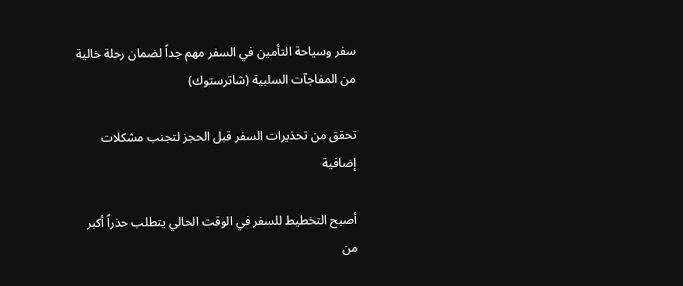سفر وسياحة التأمين في السفر مهم جداً لضمان رحلة خالية من المفاجآت السلبية (شاترستوك)

تحقق من تحذيرات السفر قبل الحجز لتجنب مشكلات إضافية

أصبح التخطيط للسفر في الوقت الحالي يتطلب حذراً أكبر من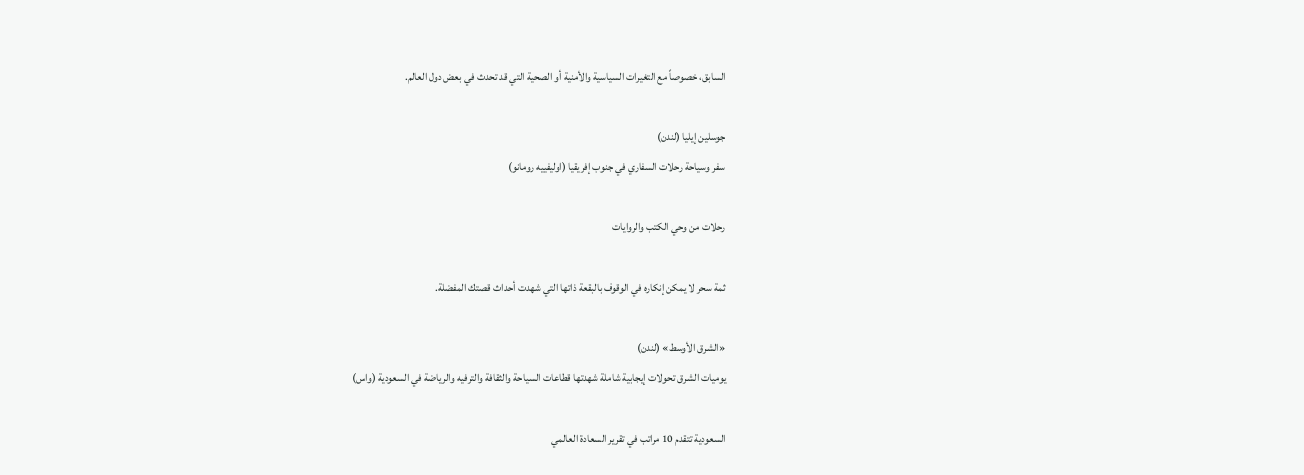السابق، خصوصاً مع التغيرات السياسية والأمنية أو الصحية التي قد تحدث في بعض دول العالم.

جوسلين إيليا (لندن)
سفر وسياحة رحلات السفاري في جنوب إفريقيا (اوليفييه رومانو)

رحلات من وحي الكتب والروايات

ثمة سحر لا يمكن إنكاره في الوقوف بالبقعة ذاتها التي شهدت أحداث قصتك المفضلة.

«الشرق الأوسط» (لندن)
يوميات الشرق تحولات إيجابية شاملة شهدتها قطاعات السياحة والثقافة والترفيه والرياضة في السعودية (واس)

السعودية تتقدم 10 مراتب في تقرير السعادة العالمي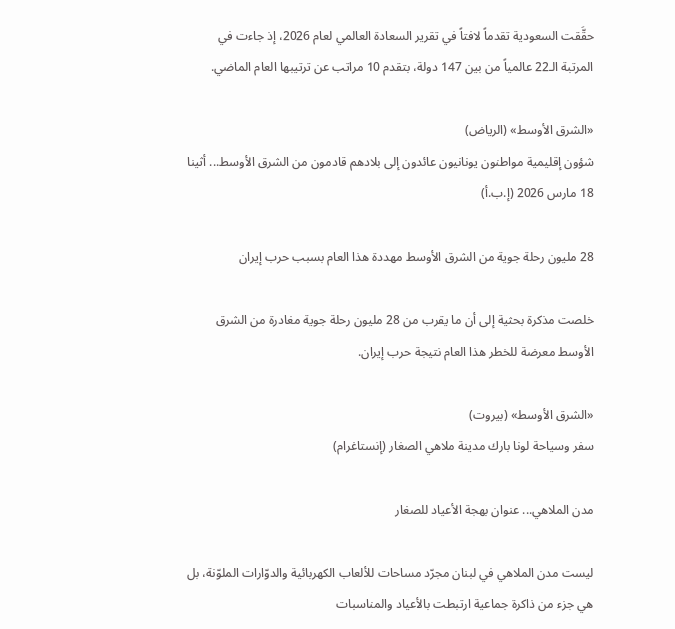حقَّقت السعودية تقدماً لافتاً في تقرير السعادة العالمي لعام 2026، إذ جاءت في المرتبة الـ22 عالمياً من بين 147 دولة، بتقدم 10 مراتب عن ترتيبها العام الماضي.

«الشرق الأوسط» (الرياض)
شؤون إقليمية مواطنون يونانيون عائدون إلى بلادهم قادمون من الشرق الأوسط... أثينا 18 مارس 2026 (إ.ب.أ)

28 مليون رحلة جوية من الشرق الأوسط مهددة هذا العام بسبب حرب إيران

خلصت مذكرة بحثية إلى أن ما يقرب من 28 مليون رحلة جوية مغادرة من الشرق الأوسط معرضة للخطر هذا العام نتيجة حرب إيران.

«الشرق الأوسط» (بيروت)
سفر وسياحة لونا بارك مدينة ملاهي الصغار (إنستاغرام)

مدن الملاهي... عنوان بهجة الأعياد للصغار

ليست مدن الملاهي في لبنان مجرّد مساحات للألعاب الكهربائية والدوّارات الملوّنة، بل هي جزء من ذاكرة جماعية ارتبطت بالأعياد والمناسبات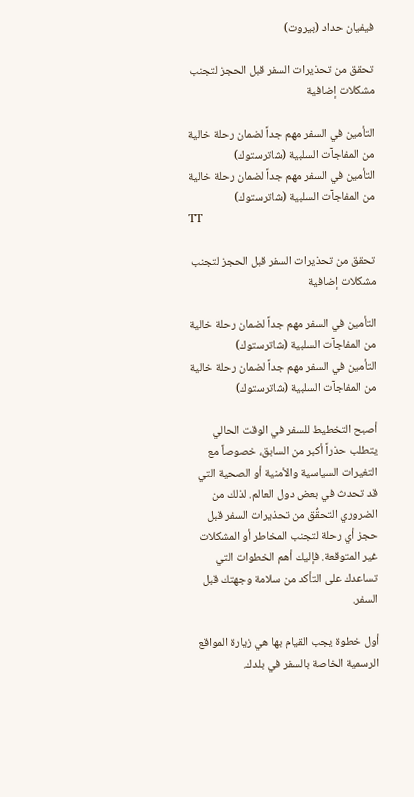فيفيان حداد (بيروت)

تحقق من تحذيرات السفر قبل الحجز لتجنب مشكلات إضافية

التأمين في السفر مهم جداً لضمان رحلة خالية من المفاجآت السلبية (شاترستوك)
التأمين في السفر مهم جداً لضمان رحلة خالية من المفاجآت السلبية (شاترستوك)
TT

تحقق من تحذيرات السفر قبل الحجز لتجنب مشكلات إضافية

التأمين في السفر مهم جداً لضمان رحلة خالية من المفاجآت السلبية (شاترستوك)
التأمين في السفر مهم جداً لضمان رحلة خالية من المفاجآت السلبية (شاترستوك)

أصبح التخطيط للسفر في الوقت الحالي يتطلب حذراً أكبر من السابق، خصوصاً مع التغيرات السياسية والأمنية أو الصحية التي قد تحدث في بعض دول العالم. لذلك من الضروري التحقُّق من تحذيرات السفر قبل حجز أي رحلة لتجنب المخاطر أو المشكلات غير المتوقعة. فإليك أهم الخطوات التي تساعدك على التأكد من سلامة وجهتك قبل السفر.

أول خطوة يجب القيام بها هي زيارة المواقع الرسمية الخاصة بالسفر في بلدك.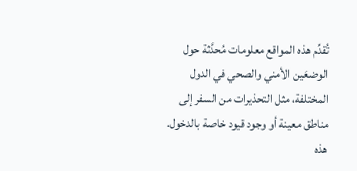تُقدِّم هذه المواقع معلومات مُحدَّثة حول الوضعَين الأمني والصحي في الدول المختلفة، مثل التحذيرات من السفر إلى مناطق معينة أو وجود قيود خاصة بالدخول. هذه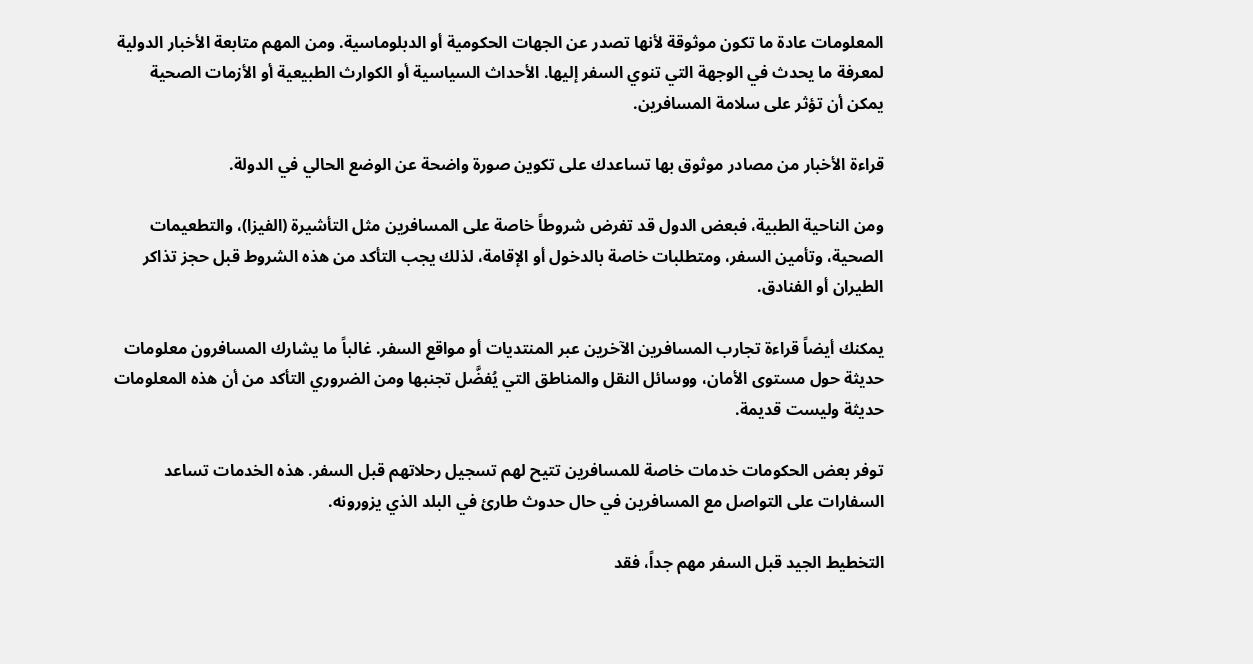المعلومات عادة ما تكون موثوقة لأنها تصدر عن الجهات الحكومية أو الدبلوماسية. ومن المهم متابعة الأخبار الدولية لمعرفة ما يحدث في الوجهة التي تنوي السفر إليها. الأحداث السياسية أو الكوارث الطبيعية أو الأزمات الصحية يمكن أن تؤثر على سلامة المسافرين.

قراءة الأخبار من مصادر موثوق بها تساعدك على تكوين صورة واضحة عن الوضع الحالي في الدولة.

ومن الناحية الطبية، فبعض الدول قد تفرض شروطاً خاصة على المسافرين مثل التأشيرة (الفيزا)، والتطعيمات الصحية، وتأمين السفر، ومتطلبات خاصة بالدخول أو الإقامة، لذلك يجب التأكد من هذه الشروط قبل حجز تذاكر الطيران أو الفنادق.

يمكنك أيضاً قراءة تجارب المسافرين الآخرين عبر المنتديات أو مواقع السفر. غالباً ما يشارك المسافرون معلومات حديثة حول مستوى الأمان، ووسائل النقل والمناطق التي يُفضَّل تجنبها ومن الضروري التأكد من أن هذه المعلومات حديثة وليست قديمة.

توفر بعض الحكومات خدمات خاصة للمسافرين تتيح لهم تسجيل رحلاتهم قبل السفر. هذه الخدمات تساعد السفارات على التواصل مع المسافرين في حال حدوث طارئ في البلد الذي يزورونه.

التخطيط الجيد قبل السفر مهم جداً، فقد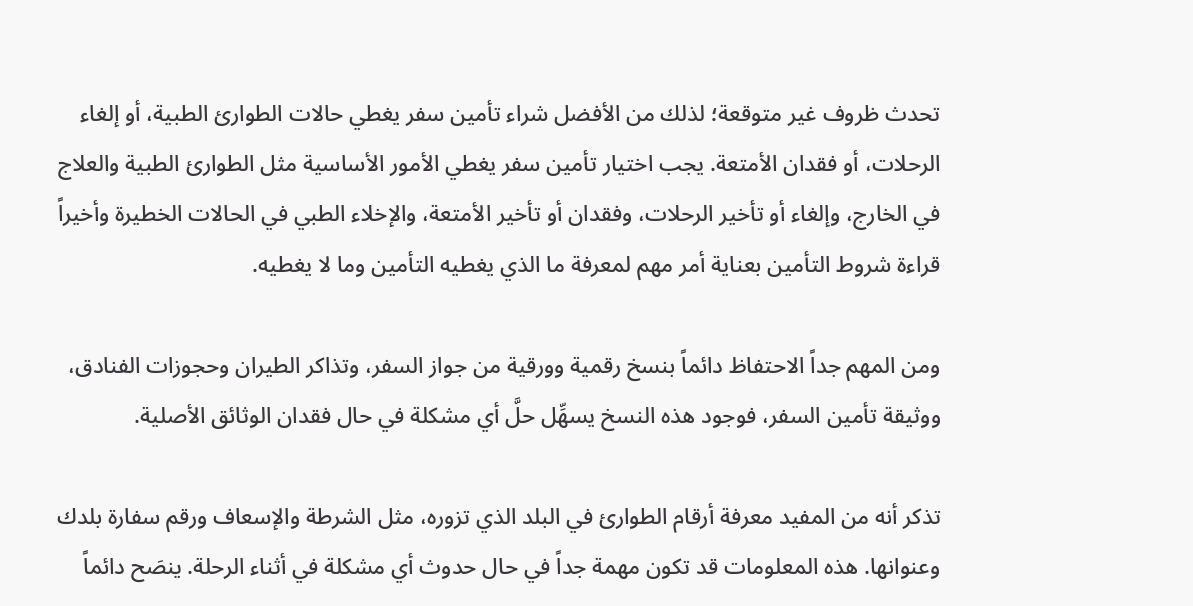تحدث ظروف غير متوقعة؛ لذلك من الأفضل شراء تأمين سفر يغطي حالات الطوارئ الطبية، أو إلغاء الرحلات، أو فقدان الأمتعة. يجب اختيار تأمين سفر يغطي الأمور الأساسية مثل الطوارئ الطبية والعلاج في الخارج، وإلغاء أو تأخير الرحلات، وفقدان أو تأخير الأمتعة، والإخلاء الطبي في الحالات الخطيرة وأخيراً قراءة شروط التأمين بعناية أمر مهم لمعرفة ما الذي يغطيه التأمين وما لا يغطيه.

ومن المهم جداً الاحتفاظ دائماً بنسخ رقمية وورقية من جواز السفر، وتذاكر الطيران وحجوزات الفنادق، ووثيقة تأمين السفر، فوجود هذه النسخ يسهِّل حلَّ أي مشكلة في حال فقدان الوثائق الأصلية.

تذكر أنه من المفيد معرفة أرقام الطوارئ في البلد الذي تزوره، مثل الشرطة والإسعاف ورقم سفارة بلدك وعنوانها. هذه المعلومات قد تكون مهمة جداً في حال حدوث أي مشكلة في أثناء الرحلة. ينصَح دائماً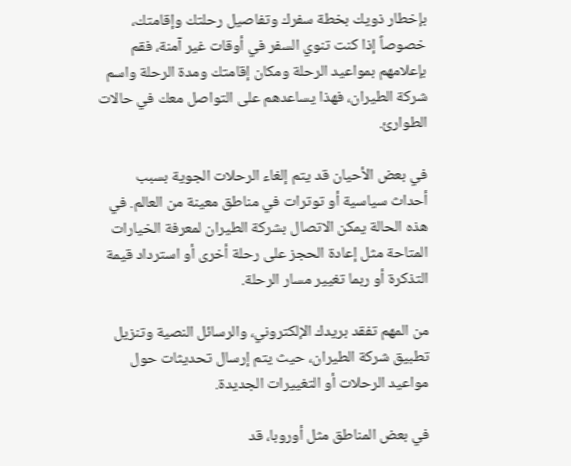بإخطار ذويك بخطة سفرك وتفاصيل رحلتك وإقامتك، خصوصاً إذا كنت تنوي السفر في أوقات غير آمنة، فقم بإعلامهم بمواعيد الرحلة ومكان إقامتك ومدة الرحلة واسم شركة الطيران، فهذا يساعدهم على التواصل معك في حالات الطوارئ.

في بعض الأحيان قد يتم إلغاء الرحلات الجوية بسبب أحداث سياسية أو توترات في مناطق معينة من العالم. في هذه الحالة يمكن الاتصال بشركة الطيران لمعرفة الخيارات المتاحة مثل إعادة الحجز على رحلة أخرى أو استرداد قيمة التذكرة أو ربما تغيير مسار الرحلة.

من المهم تفقد بريدك الإلكتروني، والرسائل النصية وتنزيل تطبيق شركة الطيران، حيث يتم إرسال تحديثات حول مواعيد الرحلات أو التغييرات الجديدة.

في بعض المناطق مثل أوروبا، قد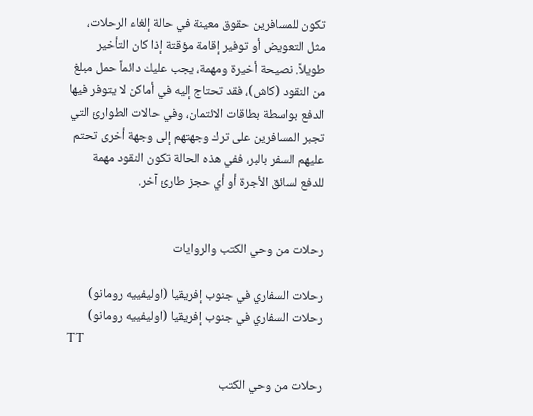تكون للمسافرين حقوق معينة في حالة إلغاء الرحلات، مثل التعويض أو توفير إقامة مؤقتة إذا كان التأخير طويلاً. نصيحة أخيرة ومهمة، يجب عليك دائماً حمل مبلغ من النقود (كاش)، فقد تحتاج إليه في أماكن لا يتوفر فيها الدفع بواسطة بطاقات الائتمان، وفي حالات الطوارئ التي تجبر المسافرين على ترك وجهتهم إلى وجهة أخرى تحتم عليهم السفر بالبر، ففي هذه الحالة تكون النقود مهمة للدفع لسائق الأجرة أو أي حجز طارئ آخر.


رحلات من وحي الكتب والروايات

رحلات السفاري في جنوب إفريقيا (اوليفييه رومانو)
رحلات السفاري في جنوب إفريقيا (اوليفييه رومانو)
TT

رحلات من وحي الكتب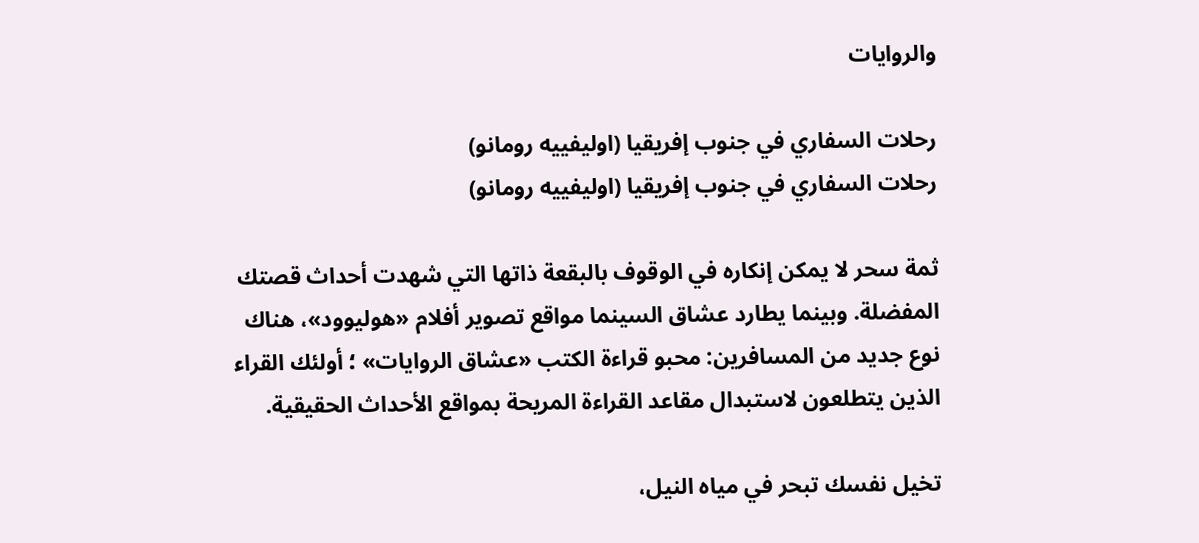والروايات

رحلات السفاري في جنوب إفريقيا (اوليفييه رومانو)
رحلات السفاري في جنوب إفريقيا (اوليفييه رومانو)

ثمة سحر لا يمكن إنكاره في الوقوف بالبقعة ذاتها التي شهدت أحداث قصتك المفضلة. وبينما يطارد عشاق السينما مواقع تصوير أفلام «هوليوود»، هناك نوع جديد من المسافرين: محبو قراءة الكتب «عشاق الروايات» ؛ أولئك القراء الذين يتطلعون لاستبدال مقاعد القراءة المريحة بمواقع الأحداث الحقيقية.

تخيل نفسك تبحر في مياه النيل،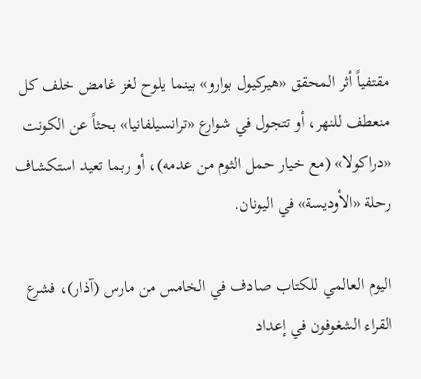مقتفياً أثر المحقق «هيركيول بوارو» بينما يلوح لغز غامض خلف كل منعطف للنهر، أو تتجول في شوارع «ترانسيلفانيا» بحثاً عن الكونت «دراكولا» (مع خيار حمل الثوم من عدمه)، أو ربما تعيد استكشاف رحلة «الأوديسة» في اليونان.

اليوم العالمي للكتاب صادف في الخامس من مارس (آذار)، فشرع القراء الشغوفون في إعداد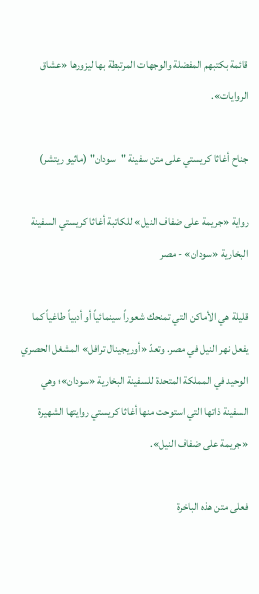قائمة بكتبهم المفضلة والوجهات المرتبطة بها ليزورها «عشاق الروايات».

جناح أغاثا كريستي على متن سفينة "سودان" (ماثيو ريتشر)

رواية «جريمة على ضفاف النيل» للكاتبة أغاثا كريستي السفينة البخارية «سودان» - مصر

قليلة هي الأماكن التي تمنحك شعوراً سينمائياً أو أدبياً طاغياً كما يفعل نهر النيل في مصر. وتعدّ «أوريجينال ترافل» المشغل الحصري الوحيد في المملكة المتحدة للسفينة البخارية «سودان»؛ وهي السفينة ذاتها التي استوحت منها أغاثا كريستي روايتها الشهيرة «جريمة على ضفاف النيل».

فعلى متن هذه الباخرة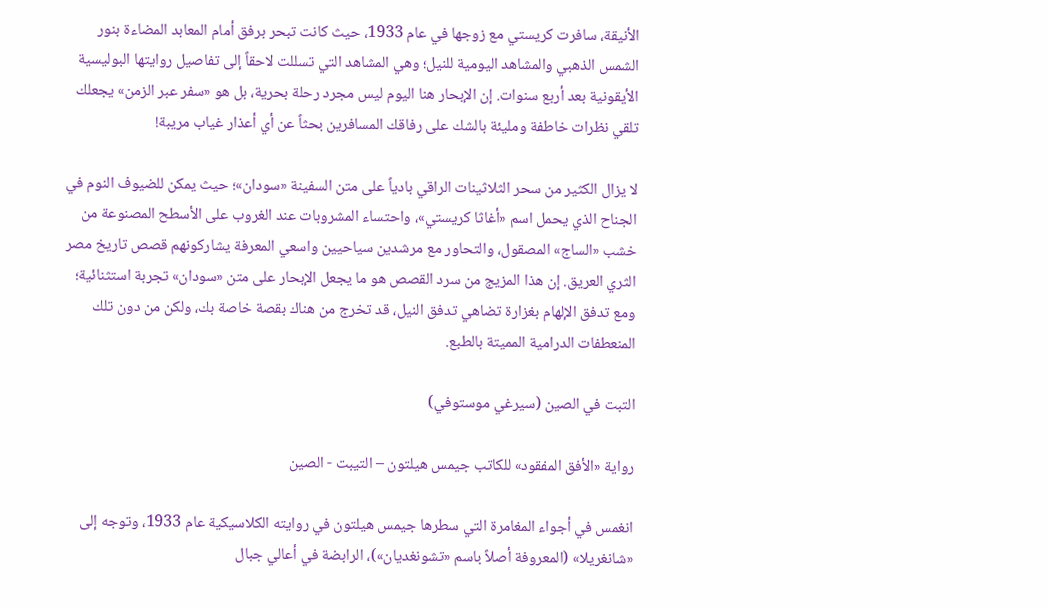الأنيقة، سافرت كريستي مع زوجها في عام 1933، حيث كانت تبحر برفق أمام المعابد المضاءة بنور الشمس الذهبي والمشاهد اليومية للنيل؛ وهي المشاهد التي تسللت لاحقاً إلى تفاصيل روايتها البوليسية الأيقونية بعد أربع سنوات. إن الإبحار هنا اليوم ليس مجرد رحلة بحرية، بل هو «سفر عبر الزمن» يجعلك تلقي نظرات خاطفة ومليئة بالشك على رفاقك المسافرين بحثاً عن أي أعذار غياب مريبة!

لا يزال الكثير من سحر الثلاثينات الراقي بادياً على متن السفينة «سودان»؛ حيث يمكن للضيوف النوم في الجناح الذي يحمل اسم «أغاثا كريستي»، واحتساء المشروبات عند الغروب على الأسطح المصنوعة من خشب «الساج» المصقول، والتحاور مع مرشدين سياحيين واسعي المعرفة يشاركونهم قصص تاريخ مصر الثري العريق. إن هذا المزيج من سرد القصص هو ما يجعل الإبحار على متن «سودان» تجربة استثنائية؛ ومع تدفق الإلهام بغزارة تضاهي تدفق النيل، قد تخرج من هناك بقصة خاصة بك، ولكن من دون تلك المنعطفات الدرامية المميتة بالطبع.

التبت في الصين (سيرغي موستوفي)

رواية «الأفق المفقود» للكاتب جيمس هيلتون – التيبت - الصين

انغمس في أجواء المغامرة التي سطرها جيمس هيلتون في روايته الكلاسيكية عام 1933، وتوجه إلى «شانغريلا» (المعروفة أصلاً باسم «تشونغديان»)، الرابضة في أعالي جبال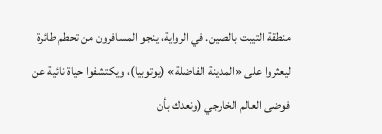منطقة التيبت بالصين. في الرواية، ينجو المسافرون من تحطم طائرة ليعثروا على «المدينة الفاضلة» (يوتوبيا)، ويكتشفوا حياة نائية عن فوضى العالم الخارجي (ونعدك بأن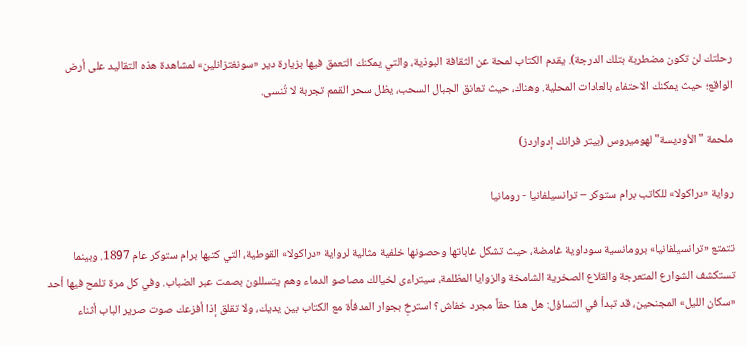رحلتك لن تكون مضطربة بتلك الدرجة). يقدم الكتاب لمحة عن الثقافة البوذية، والتي يمكنك التعمق فيها بزيارة دير «سونغتزانلين» لمشاهدة هذه التقاليد على أرض الواقع؛ حيث يمكنك الاحتفاء بالعادات المحلية. وهناك، حيث تعانق الجبال السحب، يظل سحر القمم تجربة لا تُنسى.

ملحمة "الأوديسة" لهوميروس (بيتر فرانك إدواردز)

رواية «دراكولا» للكاتب برام ستوكر – ترانسيلفانيا - رومانيا

تتمتع «ترانسيلفانيا» برومانسية سوداوية غامضة، حيث تشكل غاباتها وحصونها خلفية مثالية لرواية «دراكولا» القوطية، التي كتبها برام ستوكر عام 1897. وبينما تستكشف الشوارع المتعرجة والقلاع الصخرية الشامخة والزوايا المظلمة، سيتراءى لخيالك مصاصو الدماء وهم يتسللون بصمت عبر الضباب. وفي كل مرة تلمح فيها أحد «سكان الليل» المجنحين، قد تبدأ في التساؤل: هل هذا حقاً مجرد خفاش؟ استرخِ بجوار المدفأة مع الكتاب بين يديك، ولا تقلق إذا أفزعك صوت صرير الباب أثناء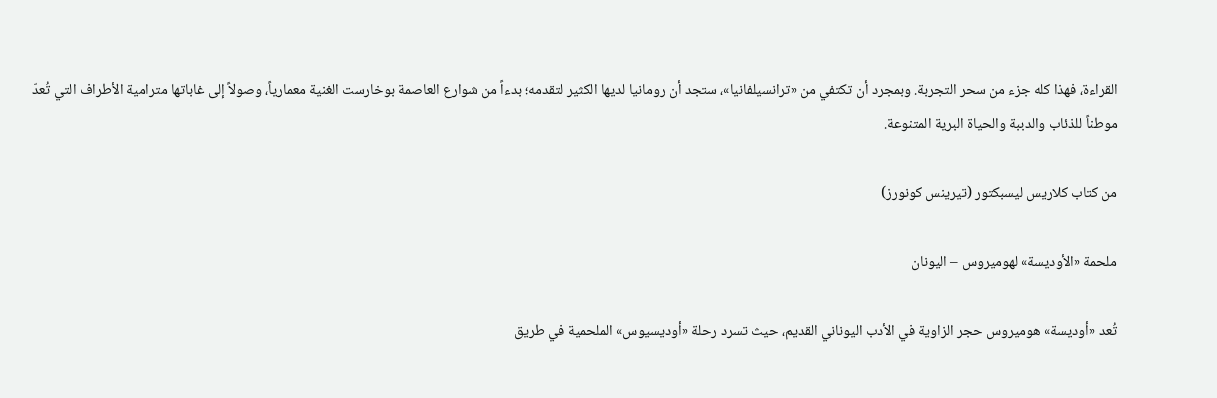القراءة، فهذا كله جزء من سحر التجربة. وبمجرد أن تكتفي من «ترانسيلفانيا»، ستجد أن رومانيا لديها الكثير لتقدمه؛ بدءاً من شوارع العاصمة بوخارست الغنية معمارياً، وصولاً إلى غاباتها مترامية الأطراف التي تُعدّ موطناً للذئاب والدببة والحياة البرية المتنوعة.

من كتاب كلاريس ليسبكتور (تيرينس كونورز)

ملحمة «الأوديسة» لهوميروس – اليونان

تُعد «أوديسة» هوميروس حجر الزاوية في الأدب اليوناني القديم، حيث تسرد رحلة «أوديسيوس» الملحمية في طريق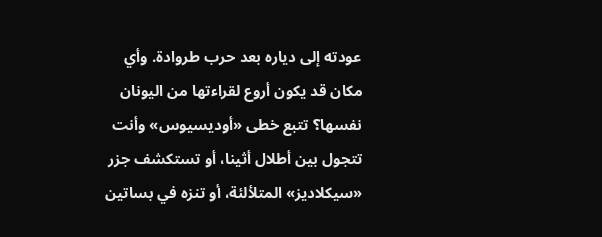عودته إلى دياره بعد حرب طروادة. وأي مكان قد يكون أروع لقراءتها من اليونان نفسها؟ تتبع خطى «أوديسيوس» وأنت تتجول بين أطلال أثينا، أو تستكشف جزر «سيكلاديز» المتلألئة، أو تنزه في بساتين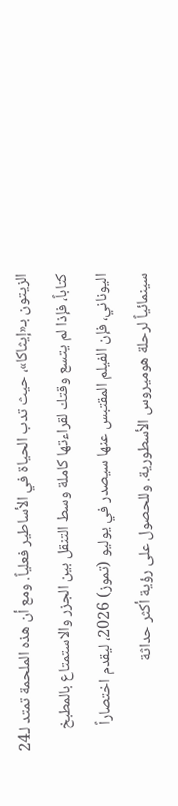الزيتون بـ«إيثاكا»، حيث تدب الحياة في الأساطير فعلياً. ومع أن هذه الملحمة تمتد لـ24 كتاباً، فإذا لم يتسع وقتك لقراءتها كاملة وسط التنقل بين الجزر والاستمتاع بالمطبخ اليوناني، فإن الفيلم المقتبس عنها سيصدر في يوليو (تموز) 2026، ليقدم اختصاراً سينمائياً لرحلة هوميروس الأسطورية. وللحصول على رؤية أكثر حداثة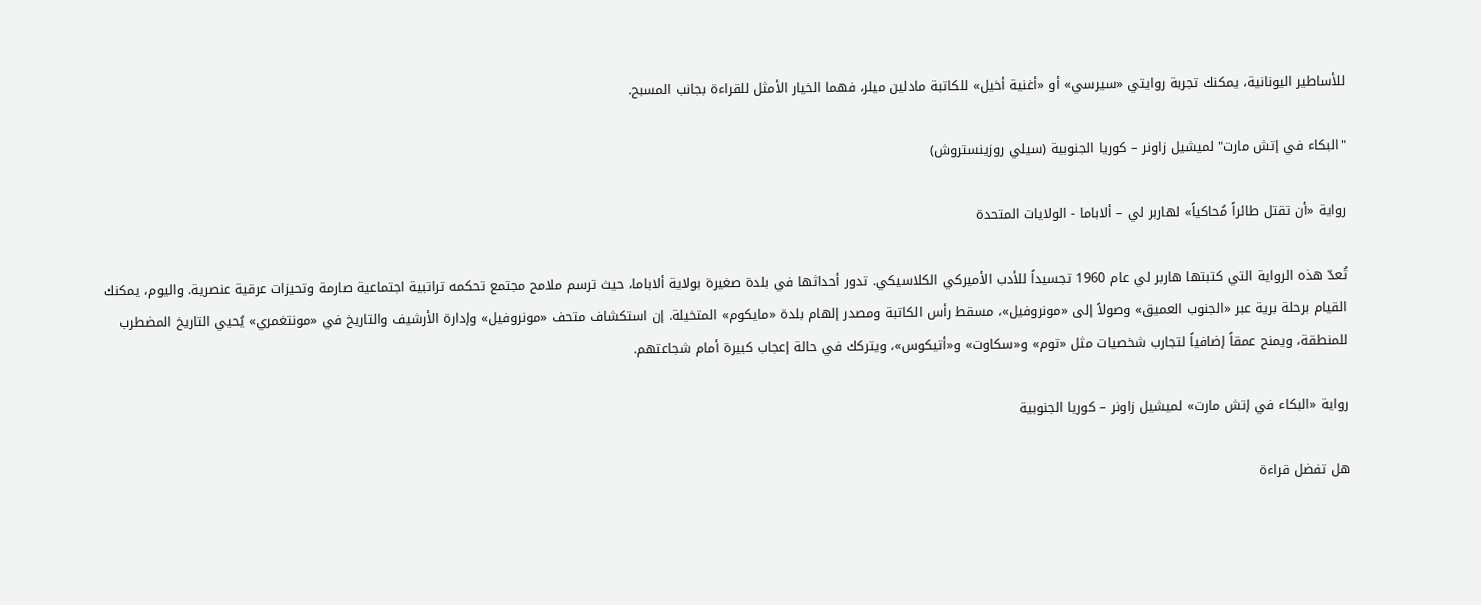للأساطير اليونانية، يمكنك تجربة روايتي «سيرسي» أو «أغنية أخيل» للكاتبة مادلين ميلر، فهما الخيار الأمثل للقراءة بجانب المسبح.

"البكاء في إتش مارت" لميشيل زاونر – كوريا الجنوبية (سيلي روزينستروش)

رواية «أن تقتل طائراً مُحاكياً» لهاربر لي – ألاباما - الولايات المتحدة

تُعدّ هذه الرواية التي كتبتها هاربر لي عام 1960 تجسيداً للأدب الأميركي الكلاسيكي. تدور أحداثها في بلدة صغيرة بولاية ألاباما، حيث ترسم ملامح مجتمع تحكمه تراتبية اجتماعية صارمة وتحيزات عرقية عنصرية. واليوم، يمكنك القيام برحلة برية عبر «الجنوب العميق» وصولاً إلى «مونروفيل»، مسقط رأس الكاتبة ومصدر إلهام بلدة «مايكوم» المتخيلة. إن استكشاف متحف «مونروفيل» وإدارة الأرشيف والتاريخ في «مونتغمري» يُحيي التاريخ المضطرب للمنطقة، ويمنح عمقاً إضافياً لتجارب شخصيات مثل «توم» و«سكاوت» و«أتيكوس»، ويتركك في حالة إعجاب كبيرة أمام شجاعتهم.

رواية «البكاء في إتش مارت» لميشيل زاونر – كوريا الجنوبية

هل تفضل قراءة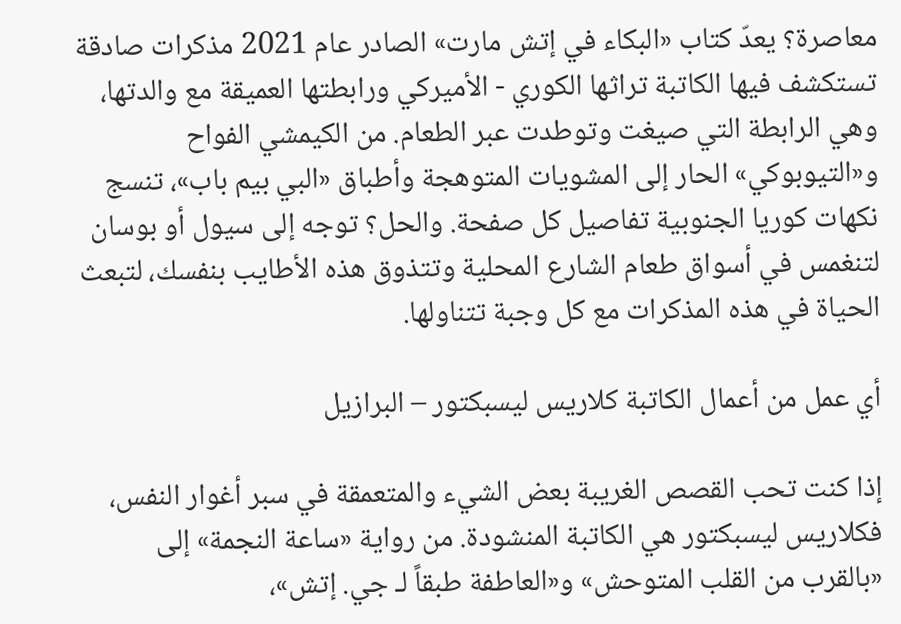معاصرة؟ يعدّ كتاب «البكاء في إتش مارت» الصادر عام 2021 مذكرات صادقة تستكشف فيها الكاتبة تراثها الكوري - الأميركي ورابطتها العميقة مع والدتها، وهي الرابطة التي صيغت وتوطدت عبر الطعام. من الكيمشي الفواح و«التيوبوكي» الحار إلى المشويات المتوهجة وأطباق «البي بيم باب»، تنسج نكهات كوريا الجنوبية تفاصيل كل صفحة. والحل؟ توجه إلى سيول أو بوسان لتنغمس في أسواق طعام الشارع المحلية وتتذوق هذه الأطايب بنفسك، لتبعث الحياة في هذه المذكرات مع كل وجبة تتناولها.

أي عمل من أعمال الكاتبة كلاريس ليسبكتور – البرازيل

إذا كنت تحب القصص الغريبة بعض الشيء والمتعمقة في سبر أغوار النفس، فكلاريس ليسبكتور هي الكاتبة المنشودة. من رواية «ساعة النجمة» إلى «بالقرب من القلب المتوحش» و«العاطفة طبقاً لـ جي. إتش»،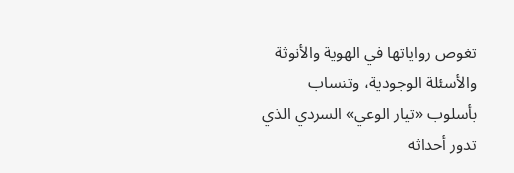تغوص رواياتها في الهوية والأنوثة والأسئلة الوجودية، وتنساب بأسلوب «تيار الوعي» السردي الذي تدور أحداثه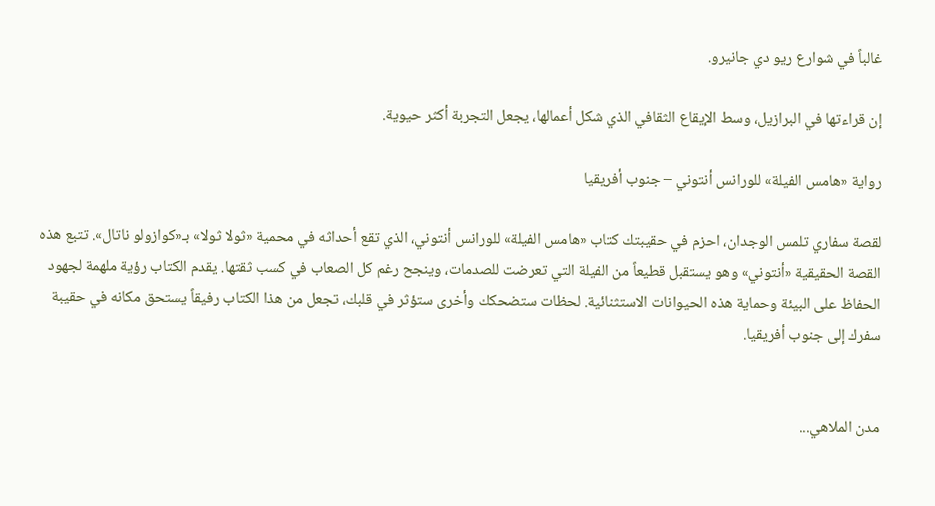غالباً في شوارع ريو دي جانيرو.

إن قراءتها في البرازيل، وسط الإيقاع الثقافي الذي شكل أعمالها، يجعل التجربة أكثر حيوية.

رواية «هامس الفيلة» للورانس أنتوني – جنوب أفريقيا

لقصة سفاري تلمس الوجدان، احزم في حقيبتك كتاب «هامس الفيلة» للورانس أنتوني، الذي تقع أحداثه في محمية «ثولا ثولا» بـ«كوازولو ناتال». تتبع هذه القصة الحقيقية «أنتوني» وهو يستقبل قطيعاً من الفيلة التي تعرضت للصدمات، وينجح رغم كل الصعاب في كسب ثقتها. يقدم الكتاب رؤية ملهمة لجهود الحفاظ على البيئة وحماية هذه الحيوانات الاستثنائية. لحظات ستضحكك وأخرى ستؤثر في قلبك، تجعل من هذا الكتاب رفيقاً يستحق مكانه في حقيبة سفرك إلى جنوب أفريقيا.


مدن الملاهي...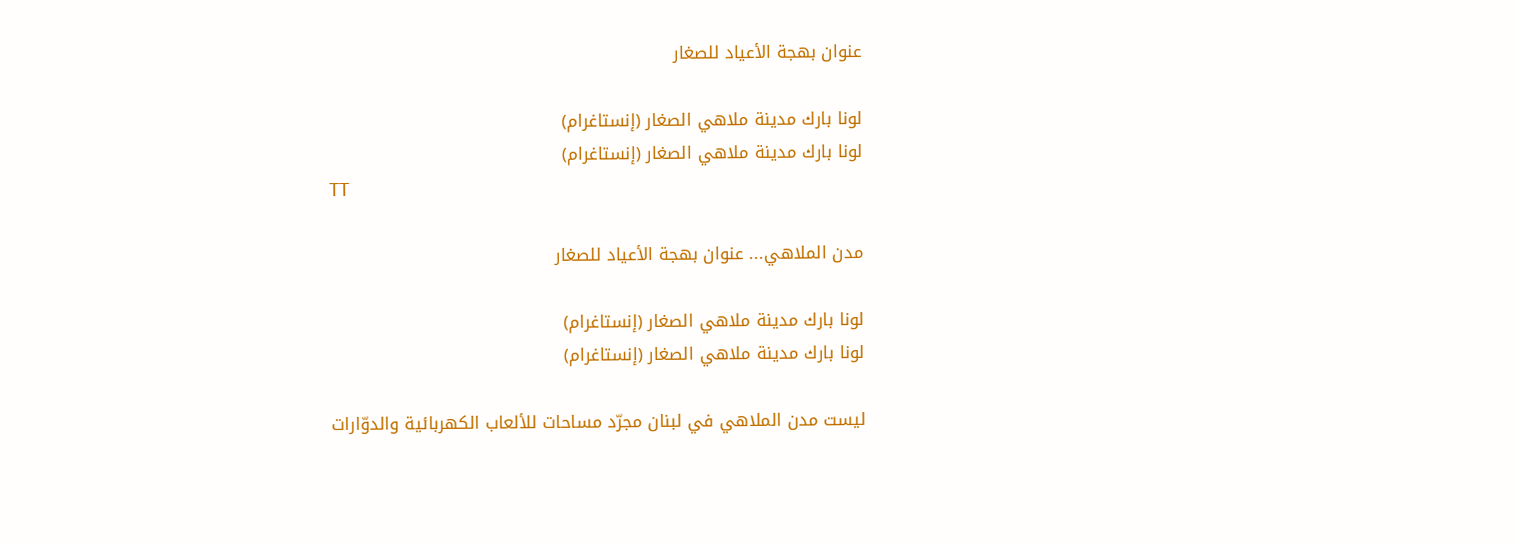عنوان بهجة الأعياد للصغار

لونا بارك مدينة ملاهي الصغار (إنستاغرام)
لونا بارك مدينة ملاهي الصغار (إنستاغرام)
TT

مدن الملاهي... عنوان بهجة الأعياد للصغار

لونا بارك مدينة ملاهي الصغار (إنستاغرام)
لونا بارك مدينة ملاهي الصغار (إنستاغرام)

ليست مدن الملاهي في لبنان مجرّد مساحات للألعاب الكهربائية والدوّارات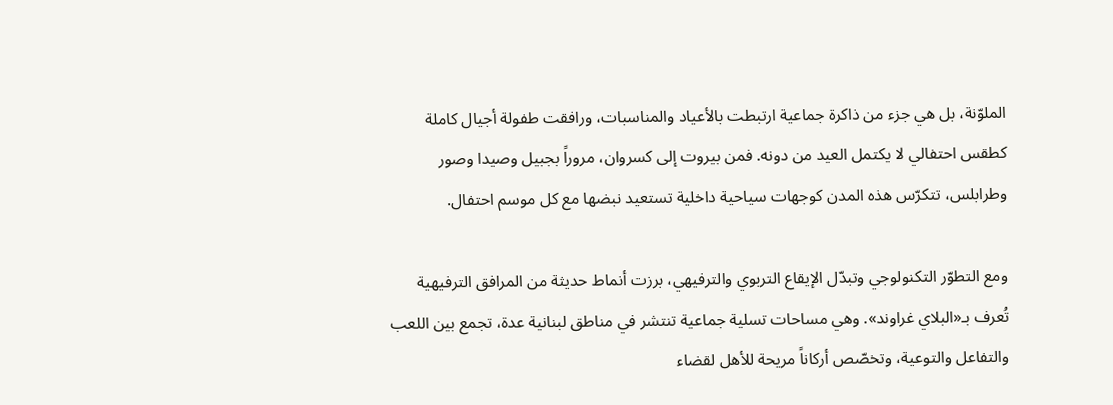الملوّنة، بل هي جزء من ذاكرة جماعية ارتبطت بالأعياد والمناسبات، ورافقت طفولة أجيال كاملة كطقس احتفالي لا يكتمل العيد من دونه. فمن بيروت إلى كسروان، مروراً بجبيل وصيدا وصور وطرابلس، تتكرّس هذه المدن كوجهات سياحية داخلية تستعيد نبضها مع كل موسم احتفال.

ومع التطوّر التكنولوجي وتبدّل الإيقاع التربوي والترفيهي، برزت أنماط حديثة من المرافق الترفيهية تُعرف بـ«البلاي غراوند». وهي مساحات تسلية جماعية تنتشر في مناطق لبنانية عدة، تجمع بين اللعب والتفاعل والتوعية، وتخصّص أركاناً مريحة للأهل لقضاء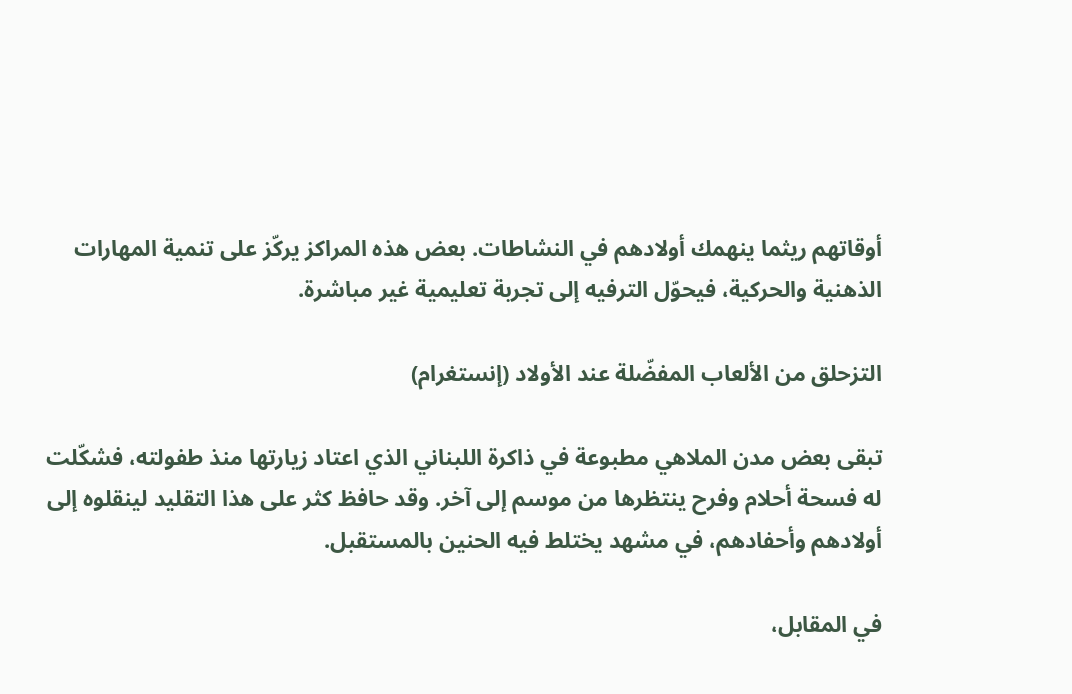أوقاتهم ريثما ينهمك أولادهم في النشاطات. بعض هذه المراكز يركّز على تنمية المهارات الذهنية والحركية، فيحوّل الترفيه إلى تجربة تعليمية غير مباشرة.

التزحلق من الألعاب المفضّلة عند الأولاد (إنستغرام)

تبقى بعض مدن الملاهي مطبوعة في ذاكرة اللبناني الذي اعتاد زيارتها منذ طفولته، فشكّلت له فسحة أحلام وفرح ينتظرها من موسم إلى آخر. وقد حافظ كثر على هذا التقليد لينقلوه إلى أولادهم وأحفادهم، في مشهد يختلط فيه الحنين بالمستقبل.

في المقابل،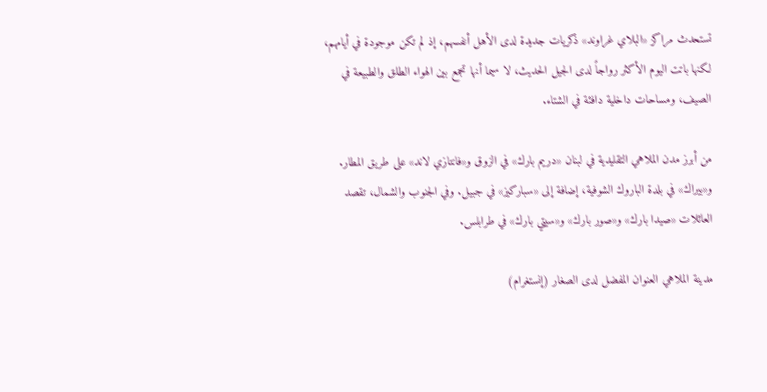تستحدث مراكز «البلاي غراوند» ذكريات جديدة لدى الأهل أنفسهم، إذ لم تكن موجودة في أيامهم، لكنها باتت اليوم الأكثر رواجاً لدى الجيل الحديث، لا سيما أنها تجمع بين الهواء الطلق والطبيعة في الصيف، ومساحات داخلية دافئة في الشتاء.

من أبرز مدن الملاهي التقليدية في لبنان «دريم بارك» في الزوق و«فانتازي لاند» على طريق المطار. و«بيراك» في بلدة الباروك الشوفية، إضافة إلى «سباركيز» في جبيل. وفي الجنوب والشمال، تقصد العائلات «صيدا بارك» و«صور بارك» و«سيتي بارك» في طرابلس.

مدينة الملاهي العنوان المفضل لدى الصغار (إنستغرام)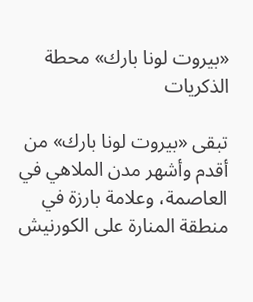«بيروت لونا بارك» محطة الذكريات

تبقى «بيروت لونا بارك» من أقدم وأشهر مدن الملاهي في العاصمة، وعلامة بارزة في منطقة المنارة على الكورنيش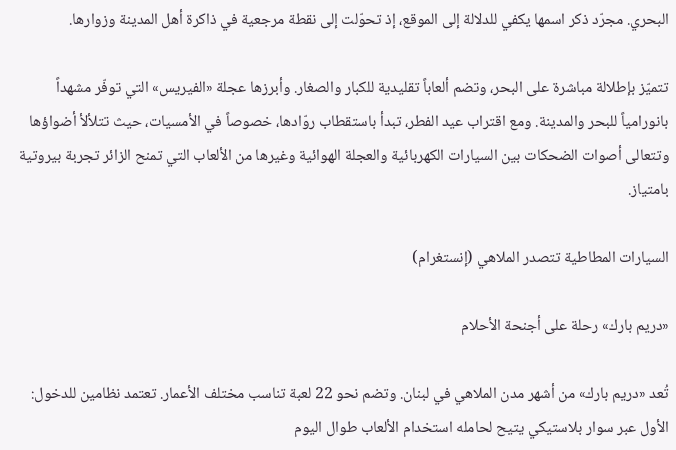البحري. مجرّد ذكر اسمها يكفي للدلالة إلى الموقع، إذ تحوّلت إلى نقطة مرجعية في ذاكرة أهل المدينة وزوارها.

تتميّز بإطلالة مباشرة على البحر، وتضم ألعاباً تقليدية للكبار والصغار. وأبرزها عجلة «الفيريس» التي توفّر مشهداً بانورامياً للبحر والمدينة. ومع اقتراب عيد الفطر، تبدأ باستقطاب روّادها، خصوصاً في الأمسيات، حيث تتلألأ أضواؤها وتتعالى أصوات الضحكات بين السيارات الكهربائية والعجلة الهوائية وغيرها من الألعاب التي تمنح الزائر تجربة بيروتية بامتياز.

السيارات المطاطية تتصدر الملاهي (إنستغرام)

«دريم بارك» رحلة على أجنحة الأحلام

تُعد «دريم بارك» من أشهر مدن الملاهي في لبنان. وتضم نحو 22 لعبة تناسب مختلف الأعمار. تعتمد نظامين للدخول: الأول عبر سوار بلاستيكي يتيح لحامله استخدام الألعاب طوال اليوم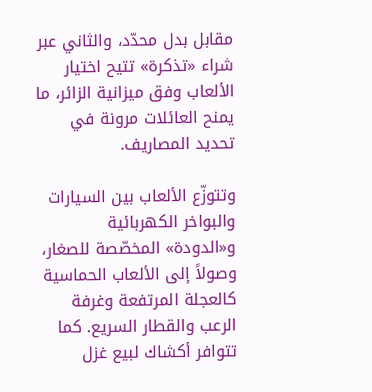مقابل بدل محدّد، والثاني عبر شراء «تذكرة» تتيح اختيار الألعاب وفق ميزانية الزائر، ما يمنح العائلات مرونة في تحديد المصاريف.

وتتوزّع الألعاب بين السيارات والبواخر الكهربائية و«الدودة» المخصّصة للصغار، وصولاً إلى الألعاب الحماسية كالعجلة المرتفعة وغرفة الرعب والقطار السريع. كما تتوافر أكشاك لبيع غزل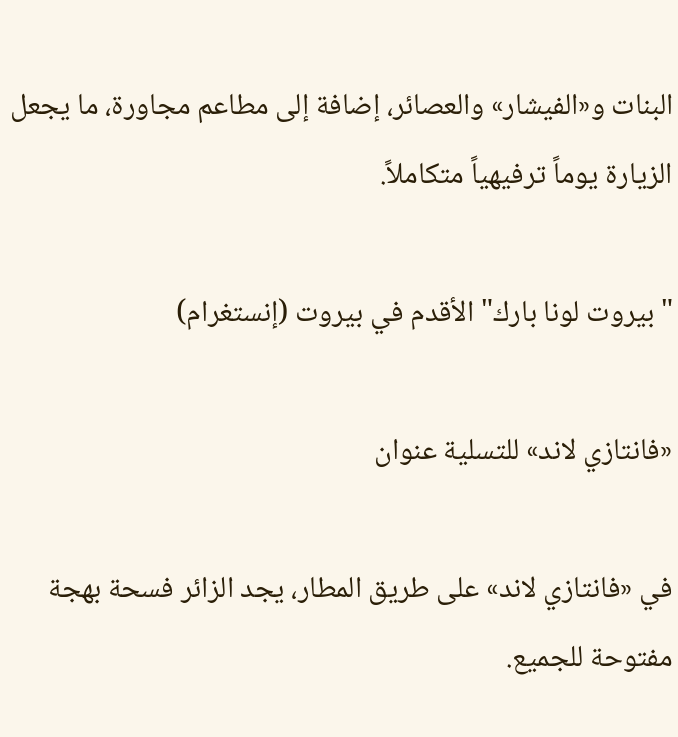البنات و«الفيشار» والعصائر، إضافة إلى مطاعم مجاورة، ما يجعل الزيارة يوماً ترفيهياً متكاملاً.

"بيروت لونا بارك" الأقدم في بيروت (إنستغرام)

«فانتازي لاند» للتسلية عنوان

في «فانتازي لاند» على طريق المطار، يجد الزائر فسحة بهجة مفتوحة للجميع.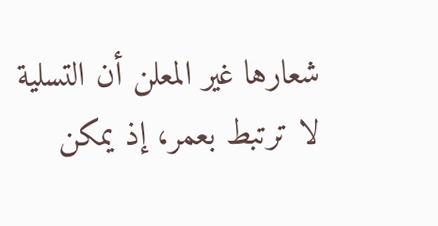شعارها غير المعلن أن التسلية لا ترتبط بعمر، إذ يمكن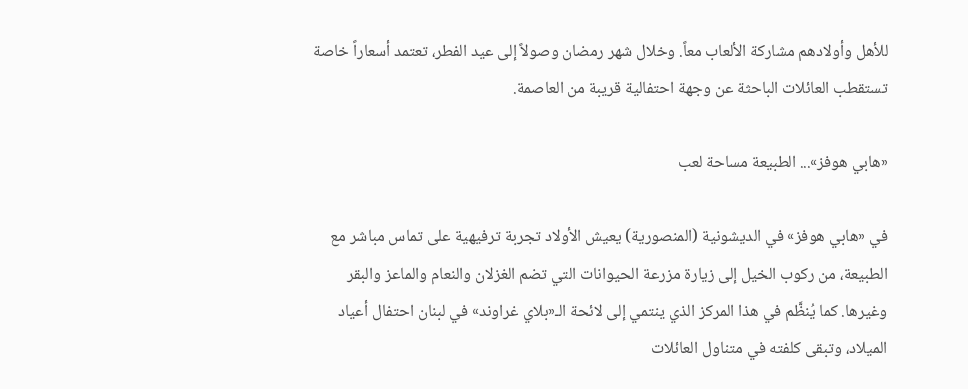للأهل وأولادهم مشاركة الألعاب معاً. وخلال شهر رمضان وصولاً إلى عيد الفطر، تعتمد أسعاراً خاصة تستقطب العائلات الباحثة عن وجهة احتفالية قريبة من العاصمة.

«هابي هوفز»... الطبيعة مساحة لعب

في «هابي هوفز» في الديشونية (المنصورية) يعيش الأولاد تجربة ترفيهية على تماس مباشر مع الطبيعة، من ركوب الخيل إلى زيارة مزرعة الحيوانات التي تضم الغزلان والنعام والماعز والبقر وغيرها. كما يُنظَّم في هذا المركز الذي ينتمي إلى لائحة الـ«بلاي غراوند» في لبنان احتفال أعياد الميلاد، وتبقى كلفته في متناول العائلات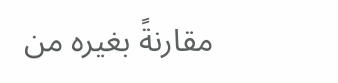مقارنةً بغيره من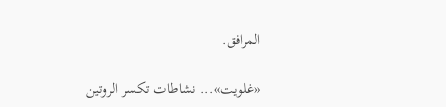المرافق.

«غلويت»... نشاطات تكسر الروتين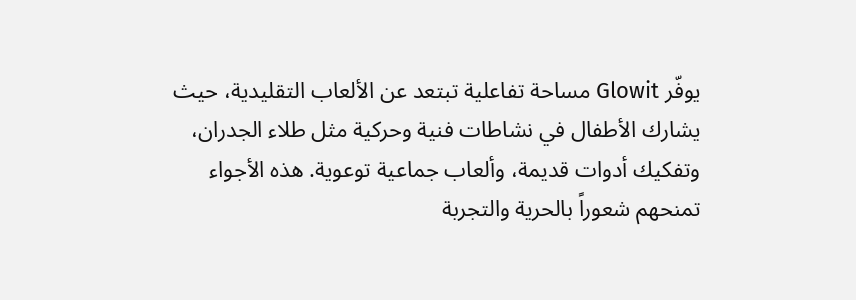يوفّر Glowit مساحة تفاعلية تبتعد عن الألعاب التقليدية، حيث يشارك الأطفال في نشاطات فنية وحركية مثل طلاء الجدران، وتفكيك أدوات قديمة، وألعاب جماعية توعوية. هذه الأجواء تمنحهم شعوراً بالحرية والتجربة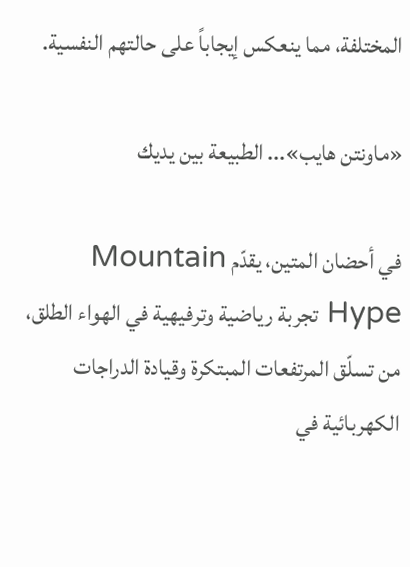المختلفة، مما ينعكس إيجاباً على حالتهم النفسية.

«ماونتن هايب»... الطبيعة بين يديك

في أحضان المتين، يقدّم Mountain Hype تجربة رياضية وترفيهية في الهواء الطلق، من تسلّق المرتفعات المبتكرة وقيادة الدراجات الكهربائية في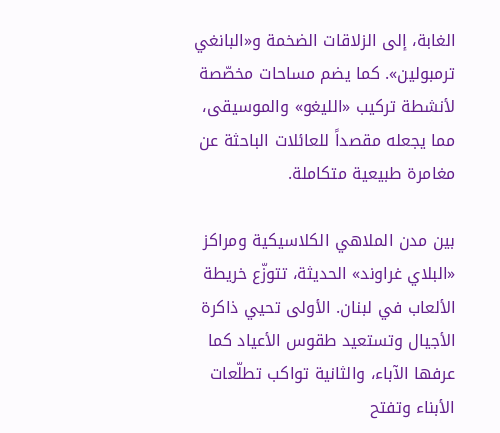الغابة، إلى الزلاقات الضخمة و«البانغي ترمبولين». كما يضم مساحات مخصّصة لأنشطة تركيب «الليغو» والموسيقى، مما يجعله مقصداً للعائلات الباحثة عن مغامرة طبيعية متكاملة.

بين مدن الملاهي الكلاسيكية ومراكز «البلاي غراوند» الحديثة، تتوزّع خريطة الألعاب في لبنان. الأولى تحيي ذاكرة الأجيال وتستعيد طقوس الأعياد كما عرفها الآباء، والثانية تواكب تطلّعات الأبناء وتفتح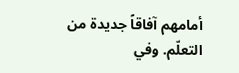أمامهم آفاقاً جديدة من التعلّم. وفي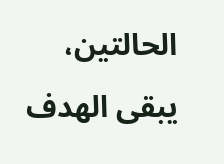الحالتين، يبقى الهدف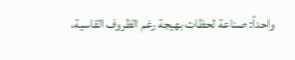واحداً: صناعة لحظات بهيجة رغم الظروف القاسية،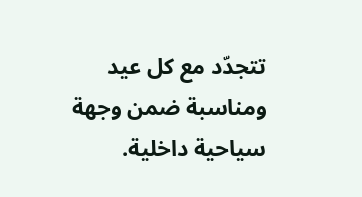تتجدّد مع كل عيد ومناسبة ضمن وجهة سياحية داخلية.